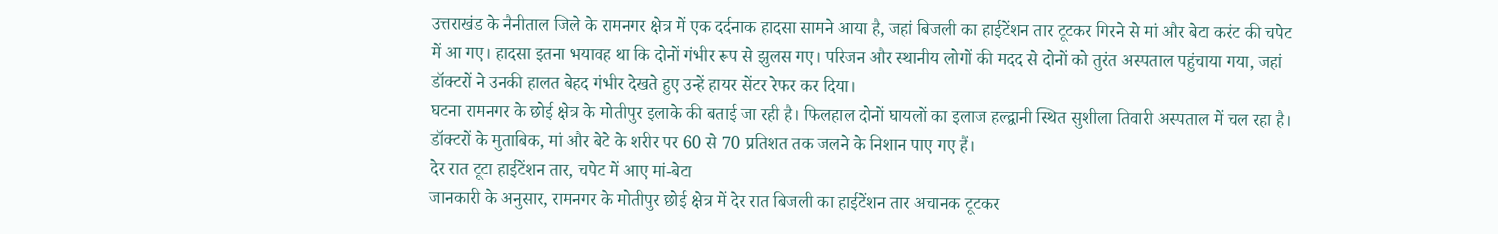उत्तराखंड के नैनीताल जिले के रामनगर क्षेत्र में एक दर्दनाक हादसा सामने आया है, जहां बिजली का हाईटेंशन तार टूटकर गिरने से मां और बेटा करंट की चपेट में आ गए। हादसा इतना भयावह था कि दोनों गंभीर रूप से झुलस गए। परिजन और स्थानीय लोगों की मदद से दोनों को तुरंत अस्पताल पहुंचाया गया, जहां डॉक्टरों ने उनकी हालत बेहद गंभीर देखते हुए उन्हें हायर सेंटर रेफर कर दिया।
घटना रामनगर के छोई क्षेत्र के मोतीपुर इलाके की बताई जा रही है। फिलहाल दोनों घायलों का इलाज हल्द्वानी स्थित सुशीला तिवारी अस्पताल में चल रहा है। डॉक्टरों के मुताबिक, मां और बेटे के शरीर पर 60 से 70 प्रतिशत तक जलने के निशान पाए गए हैं।
देर रात टूटा हाईटेंशन तार, चपेट में आए मां-बेटा
जानकारी के अनुसार, रामनगर के मोतीपुर छोई क्षेत्र में देर रात बिजली का हाईटेंशन तार अचानक टूटकर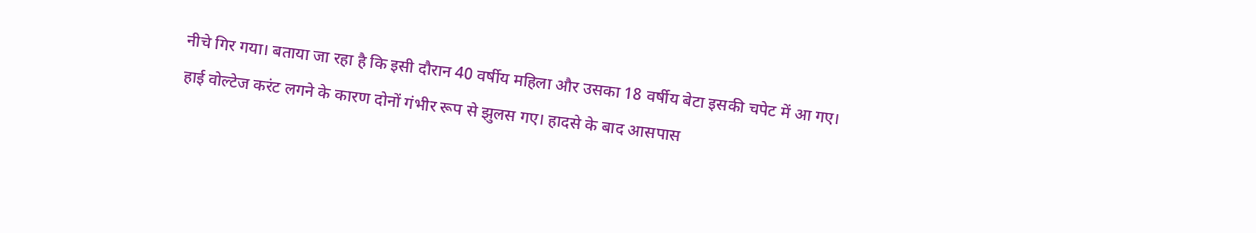नीचे गिर गया। बताया जा रहा है कि इसी दौरान 40 वर्षीय महिला और उसका 18 वर्षीय बेटा इसकी चपेट में आ गए।
हाई वोल्टेज करंट लगने के कारण दोनों गंभीर रूप से झुलस गए। हादसे के बाद आसपास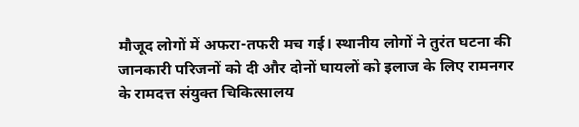मौजूद लोगों में अफरा-तफरी मच गई। स्थानीय लोगों ने तुरंत घटना की जानकारी परिजनों को दी और दोनों घायलों को इलाज के लिए रामनगर के रामदत्त संयुक्त चिकित्सालय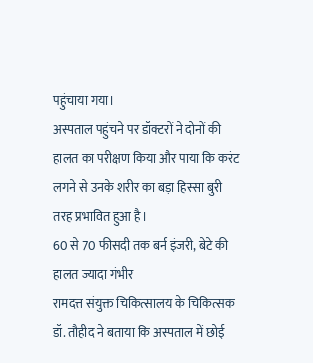पहुंचाया गया।
अस्पताल पहुंचने पर डॉक्टरों ने दोनों की हालत का परीक्षण किया और पाया कि करंट लगने से उनके शरीर का बड़ा हिस्सा बुरी तरह प्रभावित हुआ है।
60 से 70 फीसदी तक बर्न इंजरी, बेटे की हालत ज्यादा गंभीर
रामदत्त संयुक्त चिकित्सालय के चिकित्सक डॉ. तौहीद ने बताया कि अस्पताल में छोई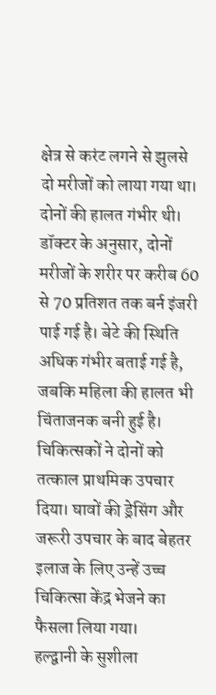क्षेत्र से करंट लगने से झुलसे दो मरीजों को लाया गया था। दोनों की हालत गंभीर थी।
डॉक्टर के अनुसार, दोनों मरीजों के शरीर पर करीब 60 से 70 प्रतिशत तक बर्न इंजरी पाई गई है। बेटे की स्थिति अधिक गंभीर बताई गई है, जबकि महिला की हालत भी चिंताजनक बनी हुई है।
चिकित्सकों ने दोनों को तत्काल प्राथमिक उपचार दिया। घावों की ड्रेसिंग और जरूरी उपचार के बाद बेहतर इलाज के लिए उन्हें उच्च चिकित्सा केंद्र भेजने का फैसला लिया गया।
हल्द्वानी के सुशीला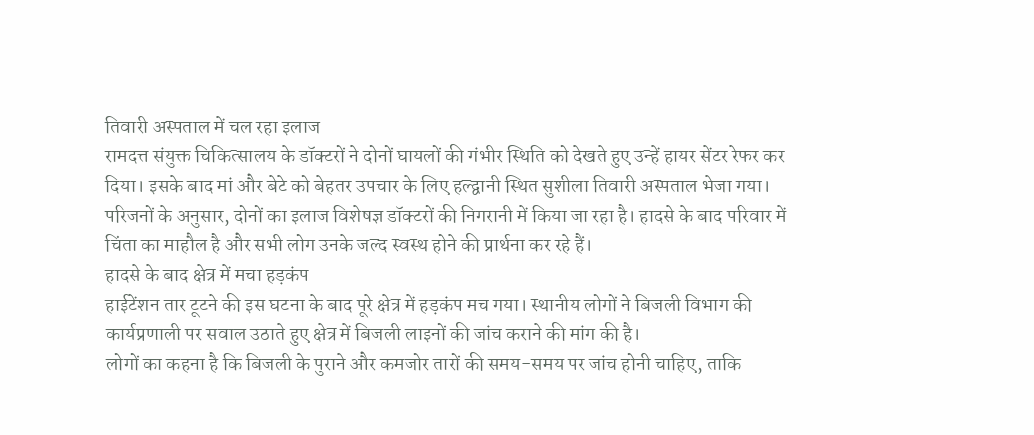तिवारी अस्पताल में चल रहा इलाज
रामदत्त संयुक्त चिकित्सालय के डॉक्टरों ने दोनों घायलों की गंभीर स्थिति को देखते हुए उन्हें हायर सेंटर रेफर कर दिया। इसके बाद मां और बेटे को बेहतर उपचार के लिए हल्द्वानी स्थित सुशीला तिवारी अस्पताल भेजा गया।
परिजनों के अनुसार, दोनों का इलाज विशेषज्ञ डॉक्टरों की निगरानी में किया जा रहा है। हादसे के बाद परिवार में चिंता का माहौल है और सभी लोग उनके जल्द स्वस्थ होने की प्रार्थना कर रहे हैं।
हादसे के बाद क्षेत्र में मचा हड़कंप
हाईटेंशन तार टूटने की इस घटना के बाद पूरे क्षेत्र में हड़कंप मच गया। स्थानीय लोगों ने बिजली विभाग की कार्यप्रणाली पर सवाल उठाते हुए क्षेत्र में बिजली लाइनों की जांच कराने की मांग की है।
लोगों का कहना है कि बिजली के पुराने और कमजोर तारों की समय-समय पर जांच होनी चाहिए, ताकि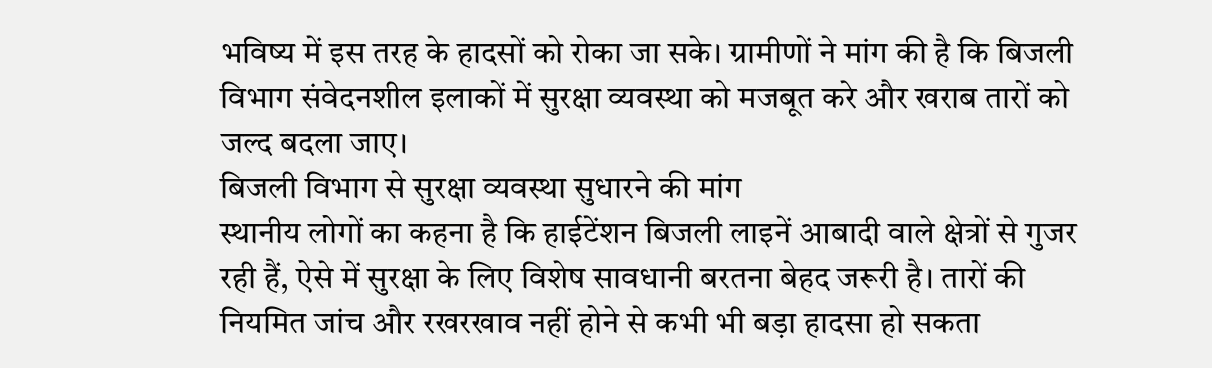भविष्य में इस तरह के हादसों को रोका जा सके। ग्रामीणों ने मांग की है कि बिजली विभाग संवेदनशील इलाकों में सुरक्षा व्यवस्था को मजबूत करे और खराब तारों को जल्द बदला जाए।
बिजली विभाग से सुरक्षा व्यवस्था सुधारने की मांग
स्थानीय लोगों का कहना है कि हाईटेंशन बिजली लाइनें आबादी वाले क्षेत्रों से गुजर रही हैं, ऐसे में सुरक्षा के लिए विशेष सावधानी बरतना बेहद जरूरी है। तारों की नियमित जांच और रखरखाव नहीं होने से कभी भी बड़ा हादसा हो सकता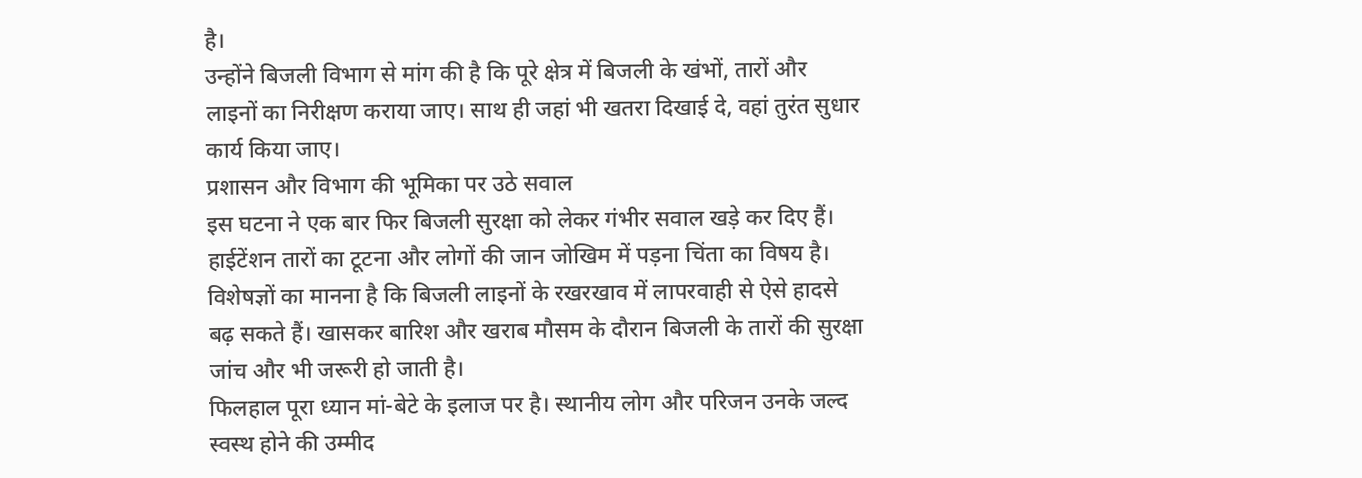है।
उन्होंने बिजली विभाग से मांग की है कि पूरे क्षेत्र में बिजली के खंभों, तारों और लाइनों का निरीक्षण कराया जाए। साथ ही जहां भी खतरा दिखाई दे, वहां तुरंत सुधार कार्य किया जाए।
प्रशासन और विभाग की भूमिका पर उठे सवाल
इस घटना ने एक बार फिर बिजली सुरक्षा को लेकर गंभीर सवाल खड़े कर दिए हैं। हाईटेंशन तारों का टूटना और लोगों की जान जोखिम में पड़ना चिंता का विषय है।
विशेषज्ञों का मानना है कि बिजली लाइनों के रखरखाव में लापरवाही से ऐसे हादसे बढ़ सकते हैं। खासकर बारिश और खराब मौसम के दौरान बिजली के तारों की सुरक्षा जांच और भी जरूरी हो जाती है।
फिलहाल पूरा ध्यान मां-बेटे के इलाज पर है। स्थानीय लोग और परिजन उनके जल्द स्वस्थ होने की उम्मीद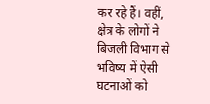कर रहे हैं। वहीं, क्षेत्र के लोगों ने बिजली विभाग से भविष्य में ऐसी घटनाओं को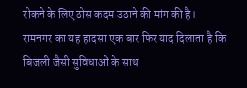रोकने के लिए ठोस कदम उठाने की मांग की है।
रामनगर का यह हादसा एक बार फिर याद दिलाता है कि बिजली जैसी सुविधाओं के साथ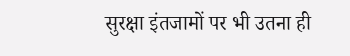सुरक्षा इंतजामों पर भी उतना ही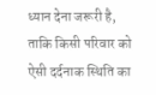ध्यान देना जरूरी है, ताकि किसी परिवार को ऐसी दर्दनाक स्थिति का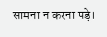सामना न करना पड़े।